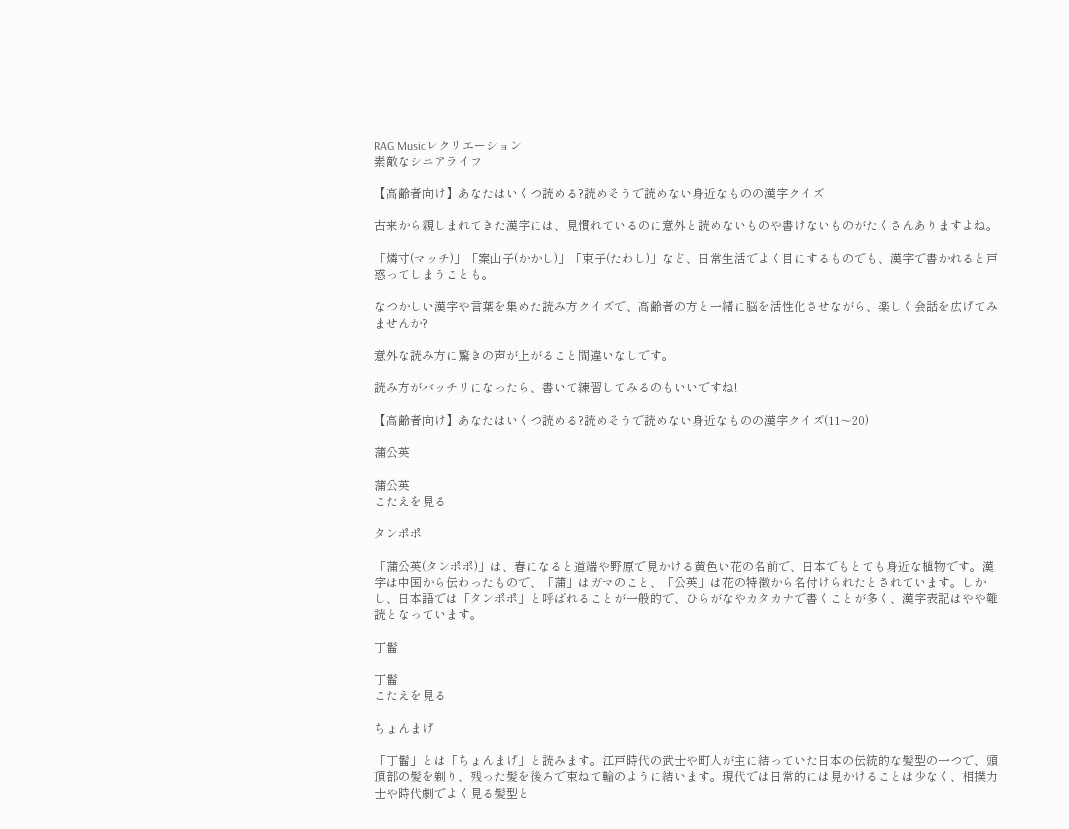RAG Musicレクリエーション
素敵なシニアライフ

【高齢者向け】あなたはいくつ読める?読めそうで読めない身近なものの漢字クイズ

古来から親しまれてきた漢字には、見慣れているのに意外と読めないものや書けないものがたくさんありますよね。

「燐寸(マッチ)」「案山子(かかし)」「束子(たわし)」など、日常生活でよく目にするものでも、漢字で書かれると戸惑ってしまうことも。

なつかしい漢字や言葉を集めた読み方クイズで、高齢者の方と一緒に脳を活性化させながら、楽しく会話を広げてみませんか?

意外な読み方に驚きの声が上がること間違いなしです。

読み方がバッチリになったら、書いて練習してみるのもいいですね!

【高齢者向け】あなたはいくつ読める?読めそうで読めない身近なものの漢字クイズ(11〜20)

蒲公英

蒲公英
こたえを見る

タンポポ

「蒲公英(タンポポ)」は、春になると道端や野原で見かける黄色い花の名前で、日本でもとても身近な植物です。漢字は中国から伝わったもので、「蒲」はガマのこと、「公英」は花の特徴から名付けられたとされています。しかし、日本語では「タンポポ」と呼ばれることが一般的で、ひらがなやカタカナで書くことが多く、漢字表記はやや難読となっています。

丁髷

丁髷
こたえを見る

ちょんまげ

「丁髷」とは「ちょんまげ」と読みます。江戸時代の武士や町人が主に結っていた日本の伝統的な髪型の一つで、頭頂部の髪を剃り、残った髪を後ろで束ねて輪のように結います。現代では日常的には見かけることは少なく、相撲力士や時代劇でよく見る髪型と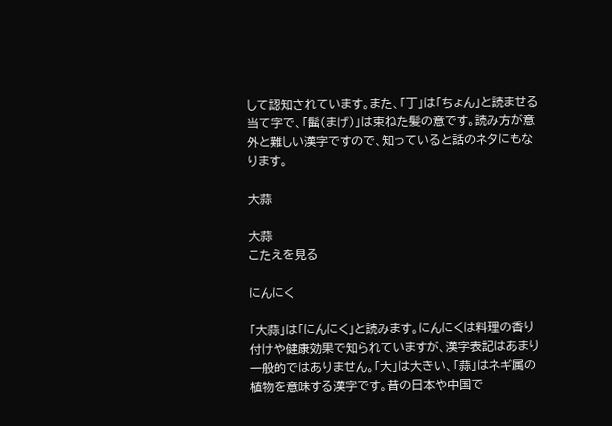して認知されています。また、「丁」は「ちょん」と読ませる当て字で、「髷(まげ)」は束ねた髪の意です。読み方が意外と難しい漢字ですので、知っていると話のネタにもなります。

大蒜

大蒜
こたえを見る

にんにく

「大蒜」は「にんにく」と読みます。にんにくは料理の香り付けや健康効果で知られていますが、漢字表記はあまり一般的ではありません。「大」は大きい、「蒜」はネギ属の植物を意味する漢字です。昔の日本や中国で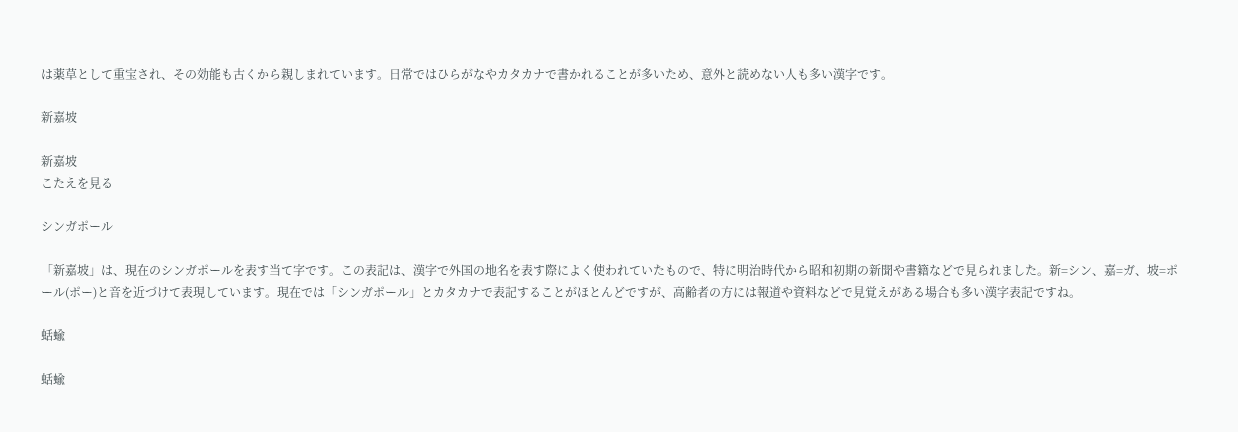は薬草として重宝され、その効能も古くから親しまれています。日常ではひらがなやカタカナで書かれることが多いため、意外と読めない人も多い漢字です。

新嘉坡

新嘉坡
こたえを見る

シンガポール

「新嘉坡」は、現在のシンガポールを表す当て字です。この表記は、漢字で外国の地名を表す際によく使われていたもので、特に明治時代から昭和初期の新聞や書籍などで見られました。新=シン、嘉=ガ、坡=ポール(ポー)と音を近づけて表現しています。現在では「シンガポール」とカタカナで表記することがほとんどですが、高齢者の方には報道や資料などで見覚えがある場合も多い漢字表記ですね。

蛞蝓

蛞蝓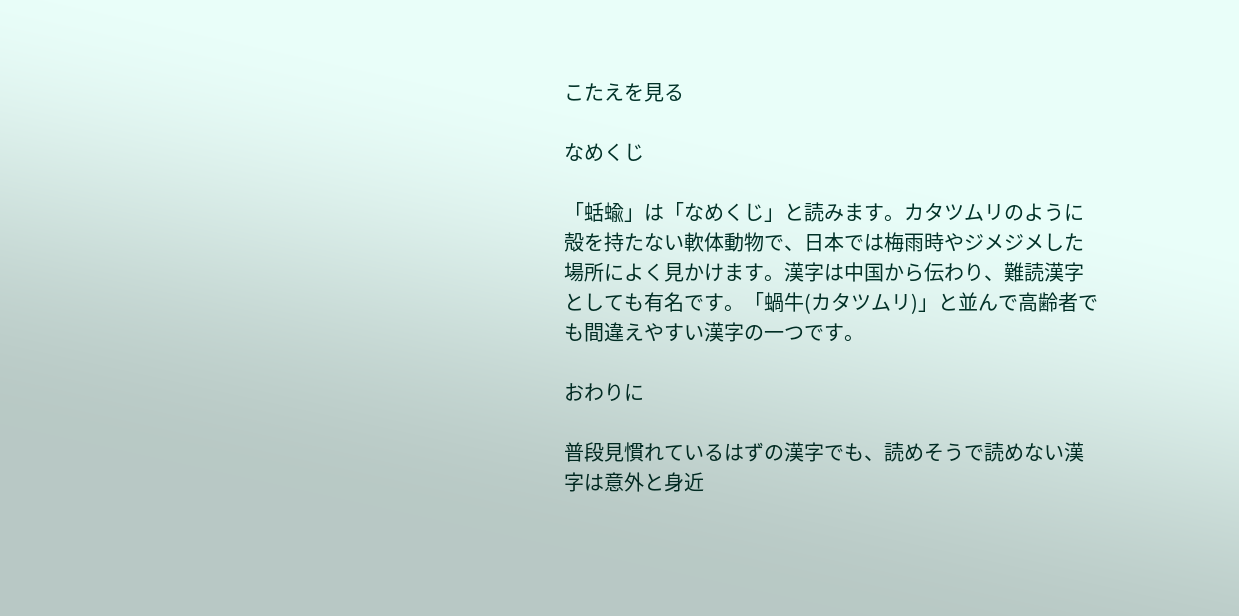こたえを見る

なめくじ

「蛞蝓」は「なめくじ」と読みます。カタツムリのように殻を持たない軟体動物で、日本では梅雨時やジメジメした場所によく見かけます。漢字は中国から伝わり、難読漢字としても有名です。「蝸牛(カタツムリ)」と並んで高齢者でも間違えやすい漢字の一つです。

おわりに

普段見慣れているはずの漢字でも、読めそうで読めない漢字は意外と身近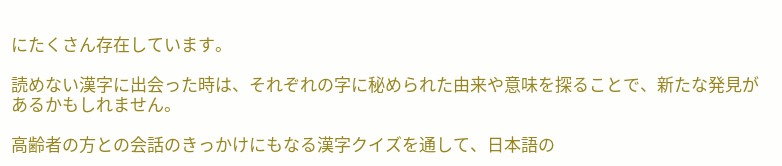にたくさん存在しています。

読めない漢字に出会った時は、それぞれの字に秘められた由来や意味を探ることで、新たな発見があるかもしれません。

高齢者の方との会話のきっかけにもなる漢字クイズを通して、日本語の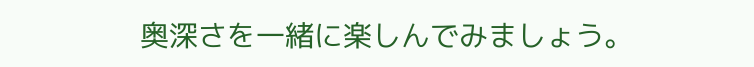奥深さを一緒に楽しんでみましょう。